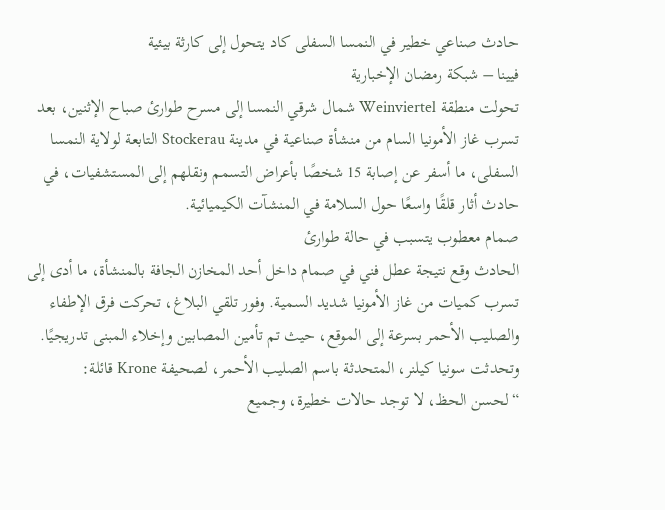حادث صناعي خطير في النمسا السفلى كاد يتحول إلى كارثة بيئية
فيينا – شبكة رمضان الإخبارية
تحولت منطقة Weinviertel شمال شرقي النمسا إلى مسرح طوارئ صباح الإثنين، بعد تسرب غاز الأمونيا السام من منشأة صناعية في مدينة Stockerau التابعة لولاية النمسا السفلى، ما أسفر عن إصابة 15 شخصًا بأعراض التسمم ونقلهم إلى المستشفيات، في حادث أثار قلقًا واسعًا حول السلامة في المنشآت الكيميائية.
صمام معطوب يتسبب في حالة طوارئ
الحادث وقع نتيجة عطل فني في صمام داخل أحد المخازن الجافة بالمنشأة، ما أدى إلى تسرب كميات من غاز الأمونيا شديد السمية. وفور تلقي البلاغ، تحركت فرق الإطفاء والصليب الأحمر بسرعة إلى الموقع، حيث تم تأمين المصابين وإخلاء المبنى تدريجيًا.
وتحدثت سونيا كيلنر، المتحدثة باسم الصليب الأحمر، لصحيفة Krone قائلة:
“لحسن الحظ، لا توجد حالات خطيرة، وجميع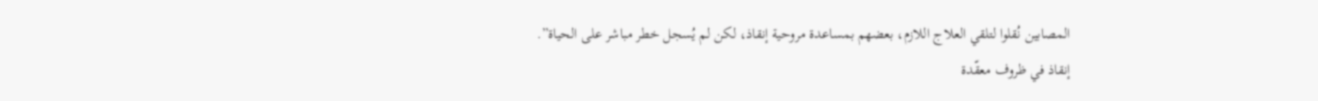المصابين نُقلوا لتلقي العلاج اللازم، بعضهم بمساعدة مروحية إنقاذ، لكن لم يُسجل خطر مباشر على الحياة”.
إنقاذ في ظروف معقّدة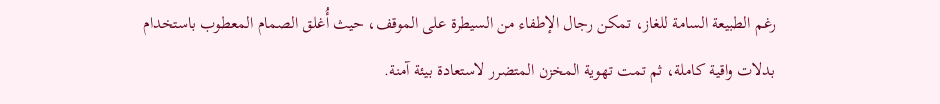رغم الطبيعة السامة للغاز، تمكن رجال الإطفاء من السيطرة على الموقف، حيث أُغلق الصمام المعطوب باستخدام بدلات واقية كاملة، ثم تمت تهوية المخزن المتضرر لاستعادة بيئة آمنة.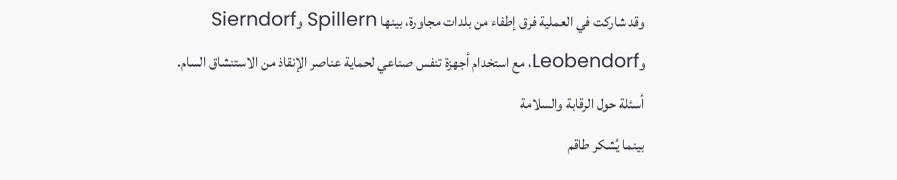وقد شاركت في العملية فرق إطفاء من بلدات مجاورة، بينها Spillern وSierndorf وLeobendorf، مع استخدام أجهزة تنفس صناعي لحماية عناصر الإنقاذ من الاستنشاق السام.
أسئلة حول الرقابة والسلامة
بينما يُشكر طاقم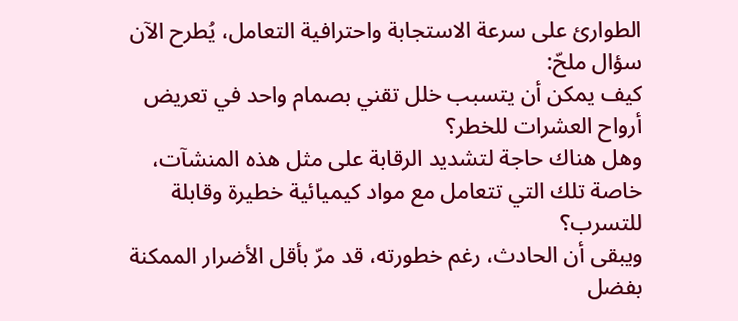الطوارئ على سرعة الاستجابة واحترافية التعامل، يُطرح الآن سؤال ملحّ:
كيف يمكن أن يتسبب خلل تقني بصمام واحد في تعريض أرواح العشرات للخطر؟
وهل هناك حاجة لتشديد الرقابة على مثل هذه المنشآت، خاصة تلك التي تتعامل مع مواد كيميائية خطيرة وقابلة للتسرب؟
ويبقى أن الحادث، رغم خطورته، قد مرّ بأقل الأضرار الممكنة بفضل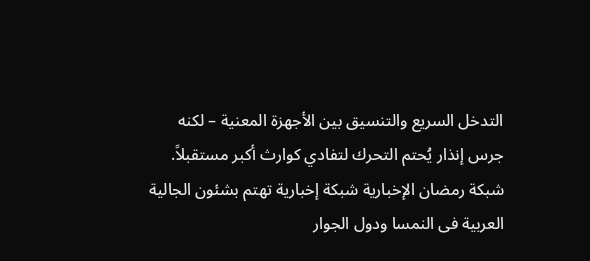التدخل السريع والتنسيق بين الأجهزة المعنية – لكنه جرس إنذار يُحتم التحرك لتفادي كوارث أكبر مستقبلاً.
شبكة رمضان الإخبارية شبكة إخبارية تهتم بشئون الجالية العربية فى النمسا ودول الجوار